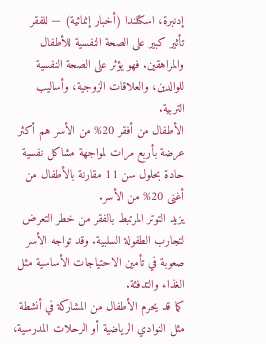إدنبرة، اسكتلندا (أخبار إنمائية) — للفقر تأثير كبير على الصحة النفسية للأطفال والمراهقين. فهو يؤثر على الصحة النفسية للوالدين، والعلاقات الزوجية، وأساليب التربية.
الأطفال من أفقر 20% من الأسر هم أكثر عرضة بأربع مرات لمواجهة مشاكل نفسية حادة بحلول سن 11 مقارنة بالأطفال من أغنى 20% من الأسر.
يزيد التوتر المرتبط بالفقر من خطر التعرض لتجارب الطفولة السلبية. وقد تواجه الأسر صعوبة في تأمين الاحتياجات الأساسية مثل الغذاء والتدفئة.
كما قد يحرم الأطفال من المشاركة في أنشطة مثل النوادي الرياضية أو الرحلات المدرسية،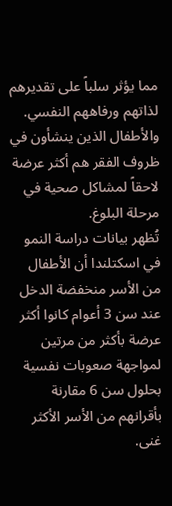مما يؤثر سلباً على تقديرهم لذاتهم ورفاههم النفسي. والأطفال الذين ينشأون في ظروف الفقر هم أكثر عرضة لاحقاً لمشاكل صحية في مرحلة البلوغ.
تُظهر بيانات دراسة النمو في اسكتلندا أن الأطفال من الأسر منخفضة الدخل عند سن 3 أعوام كانوا أكثر عرضة بأكثر من مرتين لمواجهة صعوبات نفسية بحلول سن 6 مقارنة بأقرانهم من الأسر الأكثر غنى.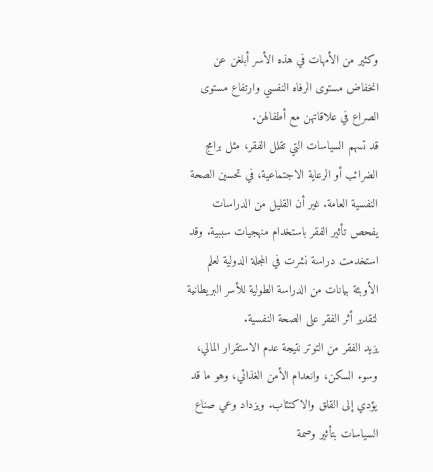وكثير من الأمهات في هذه الأسر أبلغن عن انخفاض مستوى الرفاه النفسي وارتفاع مستوى الصراع في علاقاتهن مع أطفالهن.
قد تسهم السياسات التي تقلل الفقر، مثل برامج الضرائب أو الرعاية الاجتماعية، في تحسين الصحة النفسية العامة. غير أن القليل من الدراسات يفحص تأثير الفقر باستخدام منهجيات سببية. وقد استخدمت دراسة نشرت في المجلة الدولية لعلم الأوبئة بيانات من الدراسة الطولية للأسر البريطانية لتقدير أثر الفقر على الصحة النفسية.
يزيد الفقر من التوتر نتيجة عدم الاستقرار المالي، وسوء السكن، وانعدام الأمن الغذائي، وهو ما قد يؤدي إلى القلق والاكتئاب. ويزداد وعي صناع السياسات بتأثير وصمة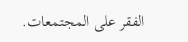الفقر على المجتمعات.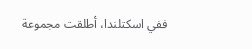ففي اسكتلندا، أطلقت مجموعة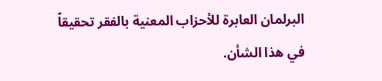البرلمان العابرة للأحزاب المعنية بالفقر تحقيقاً في هذا الشأن.